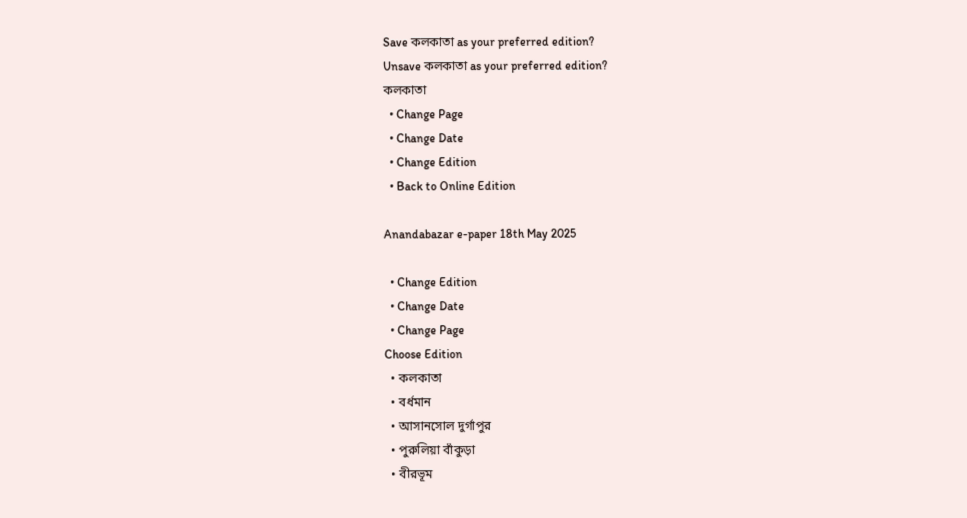Save কলকাতা as your preferred edition?
Unsave কলকাতা as your preferred edition?
কলকাতা
  • Change Page
  • Change Date
  • Change Edition
  • Back to Online Edition

Anandabazar e-paper 18th May 2025

  • Change Edition
  • Change Date
  • Change Page
Choose Edition
  • কলকাতা
  • বর্ধমান
  • আসানসোল দুর্গাপুর
  • পুরুলিয়া বাঁকুড়া
  • বীরভূম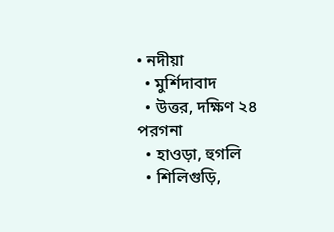• নদীয়া
  • মুর্শিদাবাদ
  • উত্তর, দক্ষিণ ২৪ পরগনা
  • হাওড়া, হুগলি
  • শিলিগুড়ি,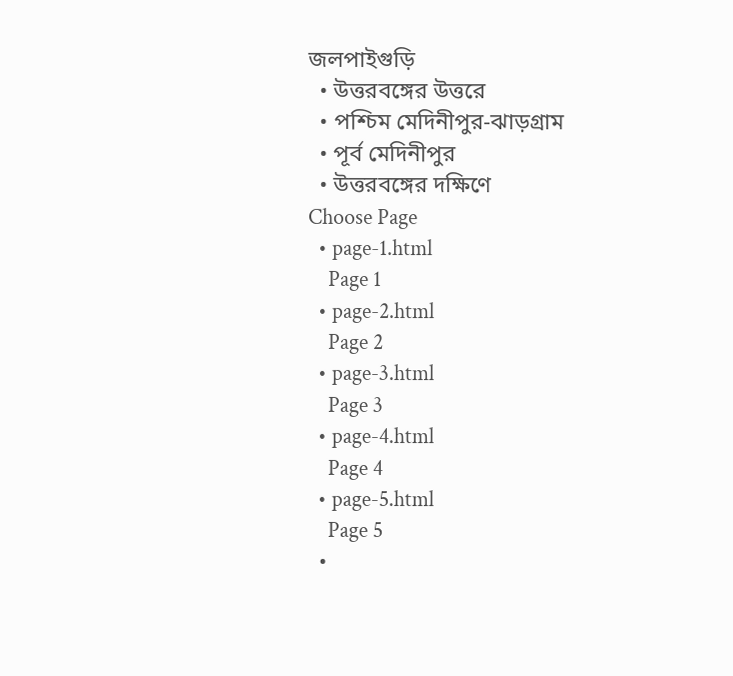জলপাইগুড়ি
  • উত্তরবঙ্গের উত্তরে
  • পশ্চিম মেদিনীপুর-ঝাড়গ্রাম
  • পূর্ব মেদিনীপুর
  • উত্তরবঙ্গের দক্ষিণে
Choose Page
  • page-1.html
    Page 1
  • page-2.html
    Page 2
  • page-3.html
    Page 3
  • page-4.html
    Page 4
  • page-5.html
    Page 5
  •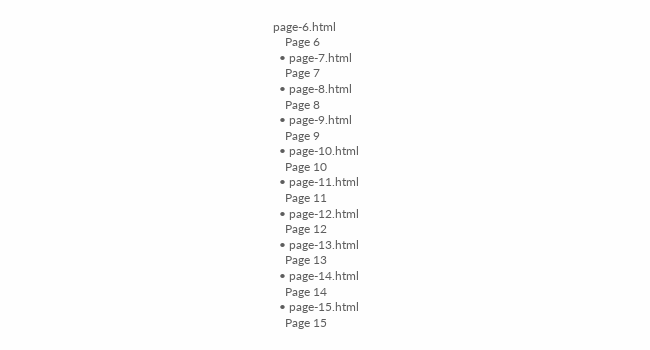page-6.html
    Page 6
  • page-7.html
    Page 7
  • page-8.html
    Page 8
  • page-9.html
    Page 9
  • page-10.html
    Page 10
  • page-11.html
    Page 11
  • page-12.html
    Page 12
  • page-13.html
    Page 13
  • page-14.html
    Page 14
  • page-15.html
    Page 15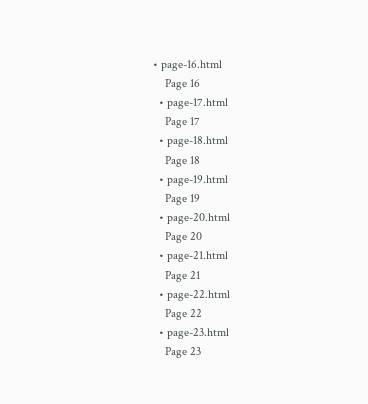• page-16.html
    Page 16
  • page-17.html
    Page 17
  • page-18.html
    Page 18
  • page-19.html
    Page 19
  • page-20.html
    Page 20
  • page-21.html
    Page 21
  • page-22.html
    Page 22
  • page-23.html
    Page 23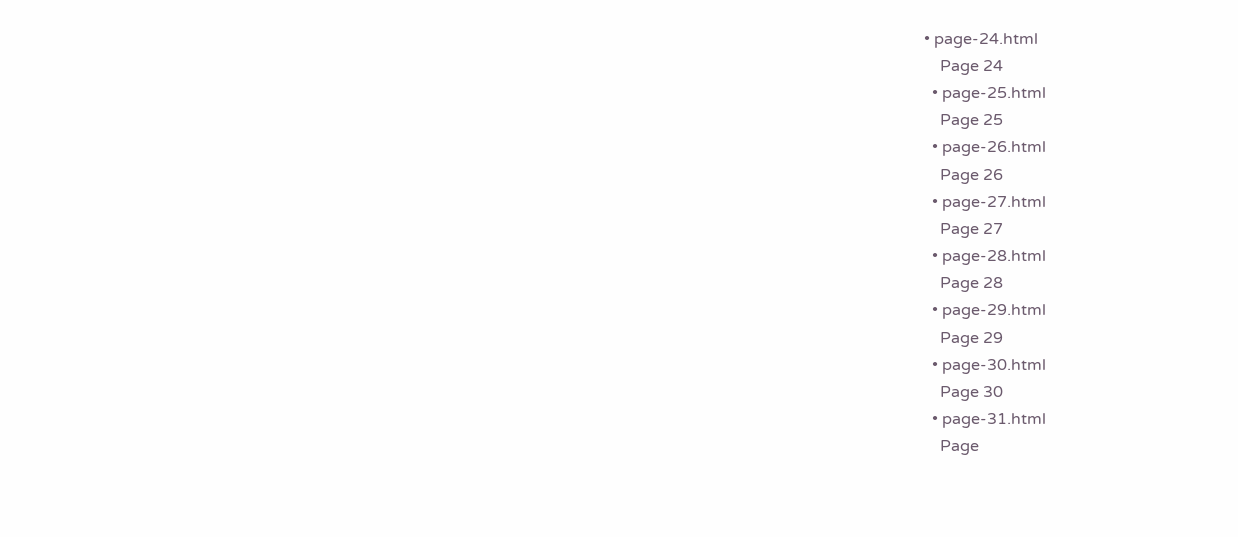• page-24.html
    Page 24
  • page-25.html
    Page 25
  • page-26.html
    Page 26
  • page-27.html
    Page 27
  • page-28.html
    Page 28
  • page-29.html
    Page 29
  • page-30.html
    Page 30
  • page-31.html
    Page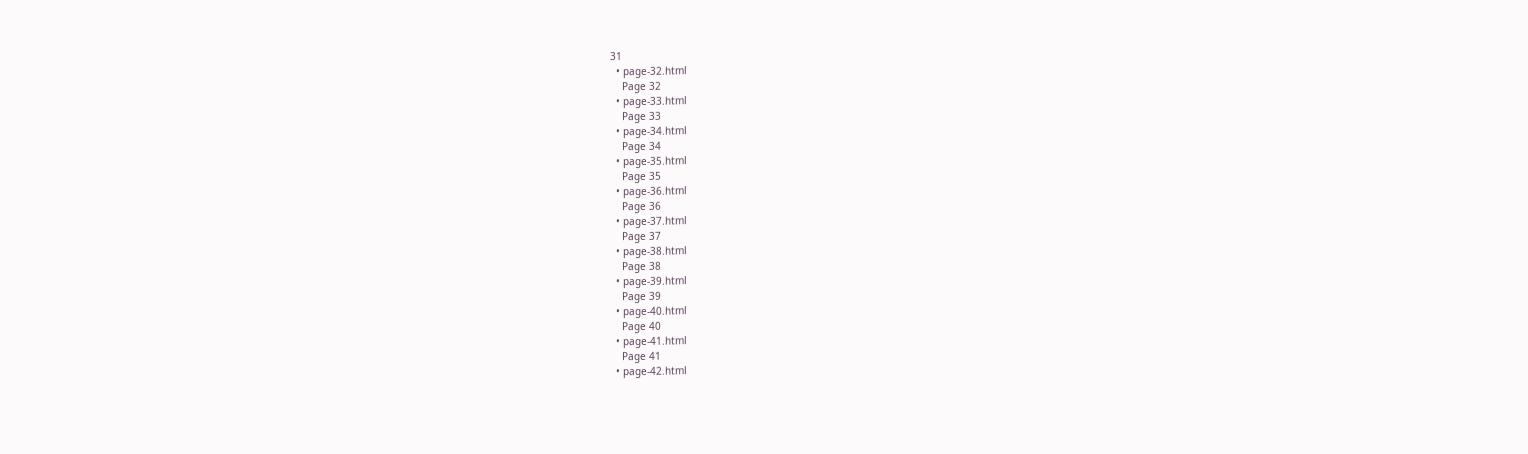31
  • page-32.html
    Page 32
  • page-33.html
    Page 33
  • page-34.html
    Page 34
  • page-35.html
    Page 35
  • page-36.html
    Page 36
  • page-37.html
    Page 37
  • page-38.html
    Page 38
  • page-39.html
    Page 39
  • page-40.html
    Page 40
  • page-41.html
    Page 41
  • page-42.html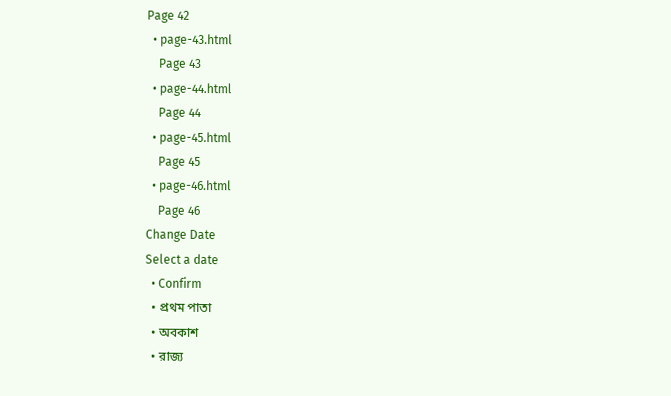Page 42
  • page-43.html
    Page 43
  • page-44.html
    Page 44
  • page-45.html
    Page 45
  • page-46.html
    Page 46
Change Date
Select a date
  • Confirm
  • প্রথম পাতা
  • অবকাশ
  • রাজ্য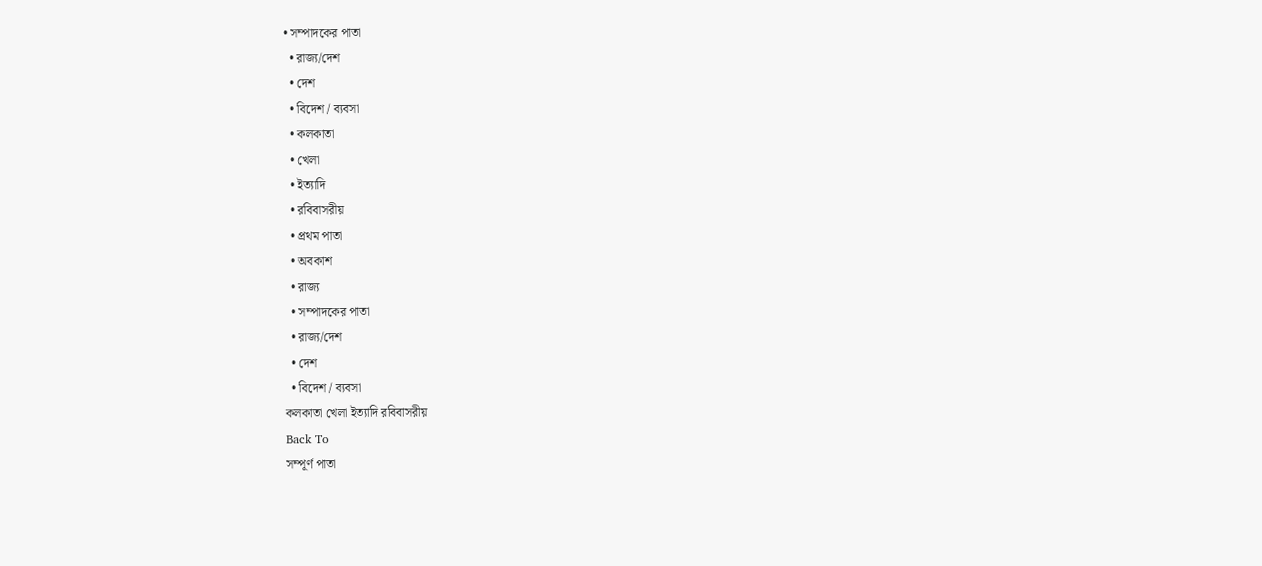• সম্পাদকের পাতা
  • রাজ্য/দেশ
  • দেশ
  • বিদেশ / ব্যবসা
  • কলকাতা
  • খেলা
  • ইত্যাদি
  • রবিবাসরীয়
  • প্রথম পাতা
  • অবকাশ
  • রাজ্য
  • সম্পাদকের পাতা
  • রাজ্য/দেশ
  • দেশ
  • বিদেশ / ব্যবসা
কলকাতা খেলা ইত্যাদি রবিবাসরীয়
Back To
সম্পূর্ণ পাতা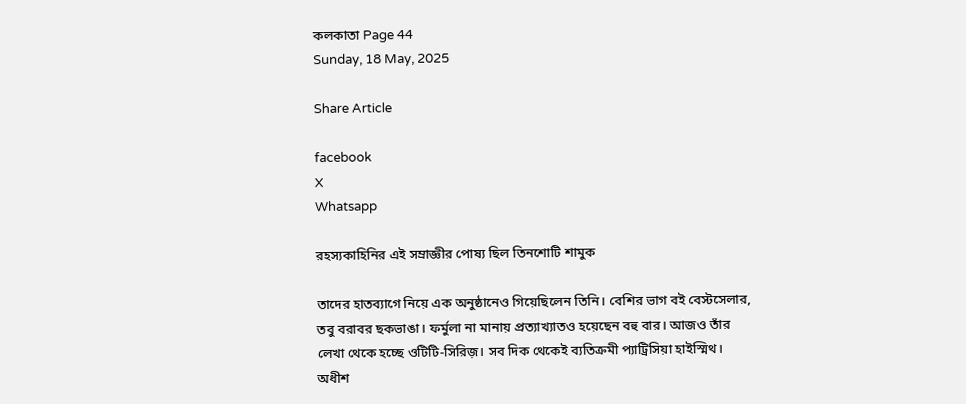কলকাতা Page 44
Sunday, 18 May, 2025

Share Article

facebook
X
Whatsapp

রহস্যকাহিনির এই সম্রাজ্ঞীর পোষ্য ছিল তিনশোটি শামুক

তাদের হাতব্যাগে নিয়ে এক অনুষ্ঠানেও গিয়েছিলেন তিনি। বেশির ভাগ বই বেস্টসেলার, তবু বরাবর ছকভাঙা। ফর্মুলা না মানায় প্রত্যাখ্যাতও হয়েছেন বহু বার। আজও তাঁর লেখা থেকে হচ্ছে ওটিটি-সিরিজ়। সব দিক থেকেই ব্যতিক্রমী প্যাট্রিসিয়া হাইস্মিথ। অধীশ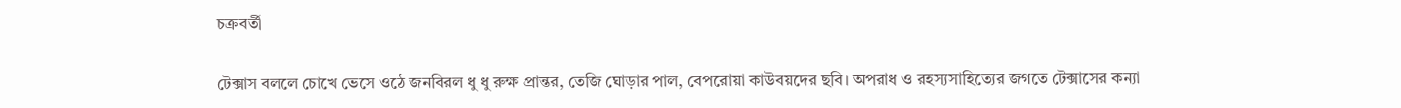চক্রবর্তী

টেক্সাস বললে চোখে ভেসে ওঠে জনবিরল ধু ধু রুক্ষ প্রান্তর, তেজি ঘোড়ার পাল, বেপরোয়া কাউবয়দের ছবি। অপরাধ ও রহস্যসাহিত্যের জগতে টেক্সাসের কন্যা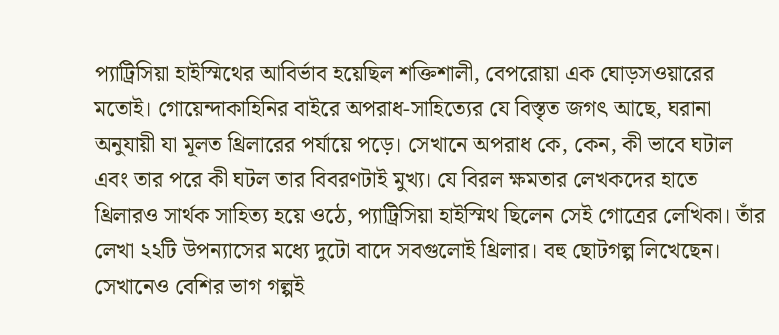প্যাট্রিসিয়া হাইস্মিথের আবির্ভাব হয়েছিল শক্তিশালী, বেপরোয়া এক ঘোড়সওয়ারের মতোই। গোয়েন্দাকাহিনির বাইরে অপরাধ-সাহিত্যের যে বিস্তৃত জগৎ আছে, ঘরানা অনুযায়ী যা মূলত থ্রিলারের পর্যায়ে পড়ে। সেখানে অপরাধ কে, কেন, কী ভাবে ঘটাল এবং তার পরে কী ঘটল তার বিবরণটাই মুখ্য। যে বিরল ক্ষমতার লেখকদের হাতে থ্রিলারও সার্থক সাহিত্য হয়ে ওঠে, প্যাট্রিসিয়া হাইস্মিথ ছিলেন সেই গোত্রের লেখিকা। তাঁর লেখা ২২টি উপন্যাসের মধ্যে দুটো বাদে সবগুলোই থ্রিলার। বহু ছোটগল্প লিখেছেন। সেখানেও বেশির ভাগ গল্পই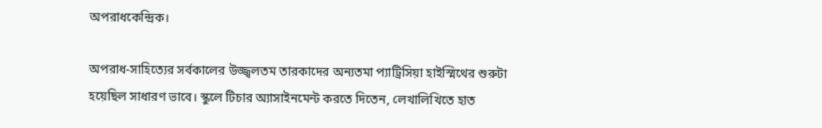অপরাধকেন্দ্রিক।

অপরাধ-সাহিত্যের সর্বকালের উজ্জ্বলতম তারকাদের অন্যতমা প্যাট্রিসিয়া হাইস্মিথের শুরুটা হয়েছিল সাধারণ ভাবে। স্কুলে টিচার অ্যাসাইনমেন্ট করতে দিতেন, লেখালিখিতে হাত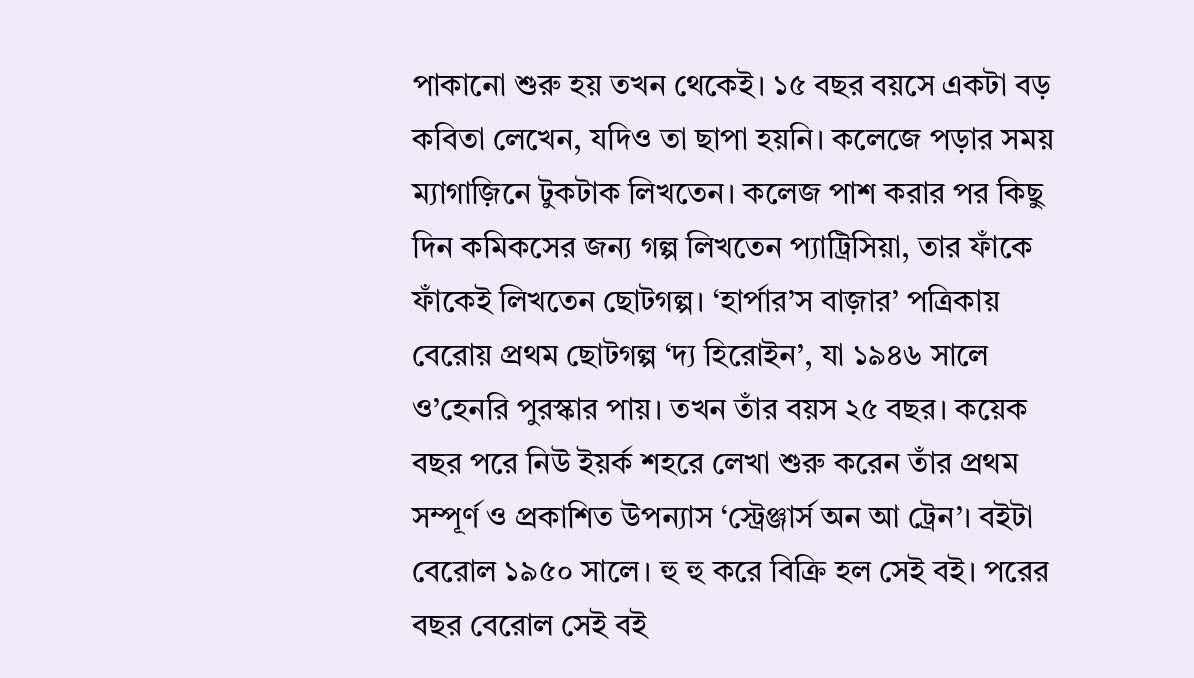পাকানো শুরু হয় তখন থেকেই। ১৫ বছর বয়সে একটা বড় কবিতা লেখেন, যদিও তা ছাপা হয়নি। কলেজে পড়ার সময় ম্যাগাজ়িনে টুকটাক লিখতেন। কলেজ পাশ করার পর কিছু দিন কমিকসের জন্য গল্প লিখতেন প্যাট্রিসিয়া, তার ফাঁকে ফাঁকেই লিখতেন ছোটগল্প। ‘হার্পার’স বাজ়ার’ পত্রিকায় বেরোয় প্রথম ছোটগল্প ‘দ্য হিরোইন’, যা ১৯৪৬ সালে ও’হেনরি পুরস্কার পায়। তখন তাঁর বয়স ২৫ বছর। কয়েক বছর পরে নিউ ইয়র্ক শহরে লেখা শুরু করেন তাঁর প্রথম সম্পূর্ণ ও প্রকাশিত উপন্যাস ‘স্ট্রেঞ্জার্স অন আ ট্রেন’। বইটা বেরোল ১৯৫০ সালে। হু হু করে বিক্রি হল সেই বই। পরের বছর বেরোল সেই বই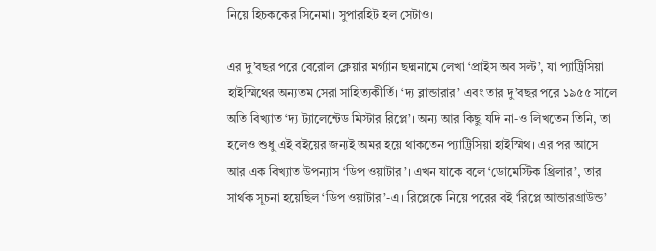নিয়ে হিচককের সিনেমা। সুপারহিট হল সেটাও।

এর দু’বছর পরে বেরোল ক্লেয়ার মর্গ্যান ছদ্মনামে লেখা ‘প্রাইস অব সল্ট’, যা প্যাট্রিসিয়া হাইস্মিথের অন্যতম সেরা সাহিত্যকীর্তি। ‘দ্য ব্লান্ডারার’ এবং তার দু’বছর পরে ১৯৫৫ সালে অতি বিখ্যাত ‘দ্য ট্যালেন্টেড মিস্টার রিপ্লে’। অন্য আর কিছু যদি না-ও লিখতেন তিনি, তা হলেও শুধু এই বইয়ের জন্যই অমর হয়ে থাকতেন প্যাট্রিসিয়া হাইস্মিথ। এর পর আসে আর এক বিখ্যাত উপন্যাস ‘ডিপ ওয়াটার’। এখন যাকে বলে ‘ডোমেস্টিক থ্রিলার’, তার  সার্থক সূচনা হয়েছিল ‘ডিপ ওয়াটার’-এ। রিপ্লেকে নিয়ে পরের বই ‘রিপ্লে আন্ডারগ্রাউন্ড’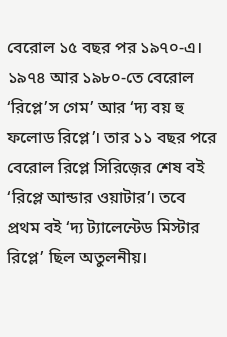বেরোল ১৫ বছর পর ১৯৭০-এ। ১৯৭৪ আর ১৯৮০-তে বেরোল ‘রিপ্লে’স গেম’ আর ‘দ্য বয় হু ফলোড রিপ্লে’। তার ১১ বছর পরে বেরোল রিপ্লে সিরিজ়ের শেষ বই ‘রিপ্লে আন্ডার ওয়াটার’। তবে প্রথম বই ‘দ্য ট্যালেন্টেড মিস্টার রিপ্লে’ ছিল অতুলনীয়।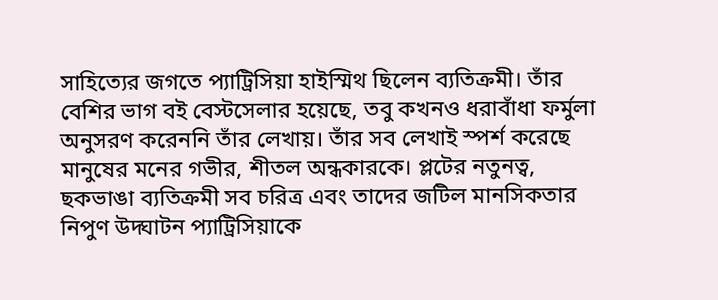সাহিত্যের জগতে প্যাট্রিসিয়া হাইস্মিথ ছিলেন ব্যতিক্রমী। তাঁর বেশির ভাগ বই বেস্টসেলার হয়েছে, তবু কখনও ধরাবাঁধা ফর্মুলা অনুসরণ করেননি তাঁর লেখায়। তাঁর সব লেখাই স্পর্শ করেছে মানুষের মনের গভীর, শীতল অন্ধকারকে। প্লটের নতুনত্ব, ছকভাঙা ব্যতিক্রমী সব চরিত্র এবং তাদের জটিল মানসিকতার নিপুণ উদ্ঘাটন প্যাট্রিসিয়াকে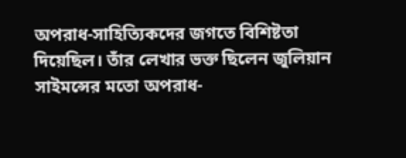অপরাধ-সাহিত্যিকদের জগতে বিশিষ্টতা দিয়েছিল। তাঁর লেখার ভক্ত ছিলেন জুলিয়ান সাইমন্সের মতো অপরাধ-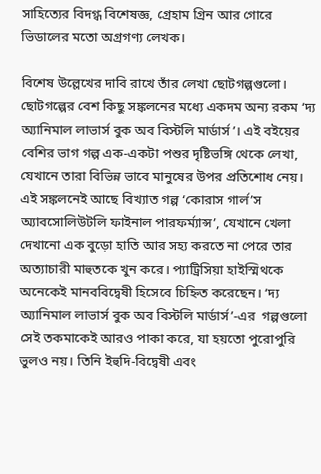সাহিত্যের বিদগ্ধ বিশেষজ্ঞ, গ্রেহাম গ্রিন আর গোরে ভিডালের মতো অগ্রগণ্য লেখক।

বিশেষ উল্লেখের দাবি রাখে তাঁর লেখা ছোটগল্পগুলো। ছোটগল্পের বেশ কিছু সঙ্কলনের মধ্যে একদম অন্য রকম ‘দ্য অ্যানিমাল লাভার্স বুক অব বিস্টলি মার্ডার্স’। এই বইয়ের বেশির ভাগ গল্প এক-একটা পশুর দৃষ্টিভঙ্গি থেকে লেখা, যেখানে তারা বিভিন্ন ভাবে মানুষের উপর প্রতিশোধ নেয়। এই সঙ্কলনেই আছে বিখ্যাত গল্প ‘কোরাস গার্ল’স অ্যাবসোলিউটলি ফাইনাল পারফর্ম্যান্স’, যেখানে খেলা দেখানো এক বুড়ো হাতি আর সহ্য করতে না পেরে তার অত্যাচারী মাহুতকে খুন করে। প্যাট্রিসিয়া হাইস্মিথকে অনেকেই মানববিদ্বেষী হিসেবে চিহ্নিত করেছেন। ‘দ্য অ্যানিমাল লাভার্স বুক অব বিস্টলি মার্ডার্স’-এর  গল্পগুলো সেই তকমাকেই আরও পাকা করে, যা হয়তো পুরোপুরি ভুলও নয়। তিনি ইহুদি-বিদ্বেষী এবং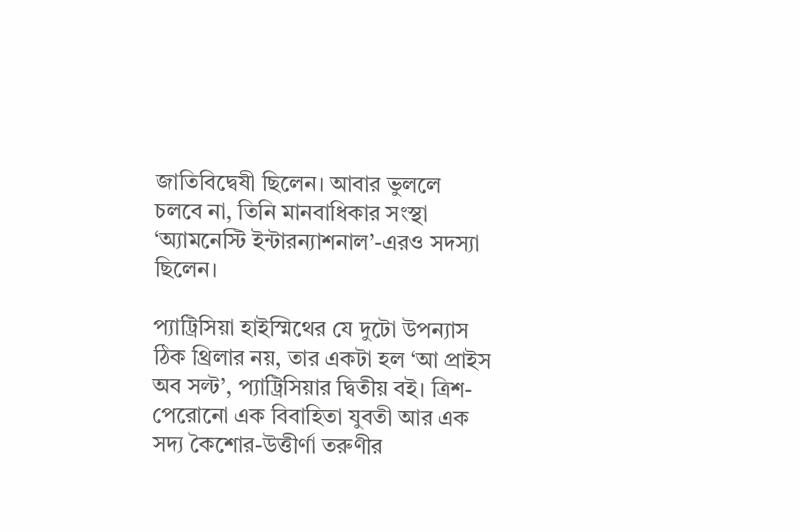জাতিবিদ্বেষী ছিলেন। আবার ভুললে চলবে না, তিনি মানবাধিকার সংস্থা ‘অ্যামনেস্টি ইন্টারন্যাশনাল’-এরও সদস্যা ছিলেন।

প্যাট্রিসিয়া হাইস্মিথের যে দুটো উপন্যাস ঠিক থ্রিলার নয়, তার একটা হল ‘আ প্রাইস অব সল্ট’, প্যাট্রিসিয়ার দ্বিতীয় বই। ত্রিশ-পেরোনো এক বিবাহিতা যুবতী আর এক সদ্য কৈশোর-উত্তীর্ণা তরুণীর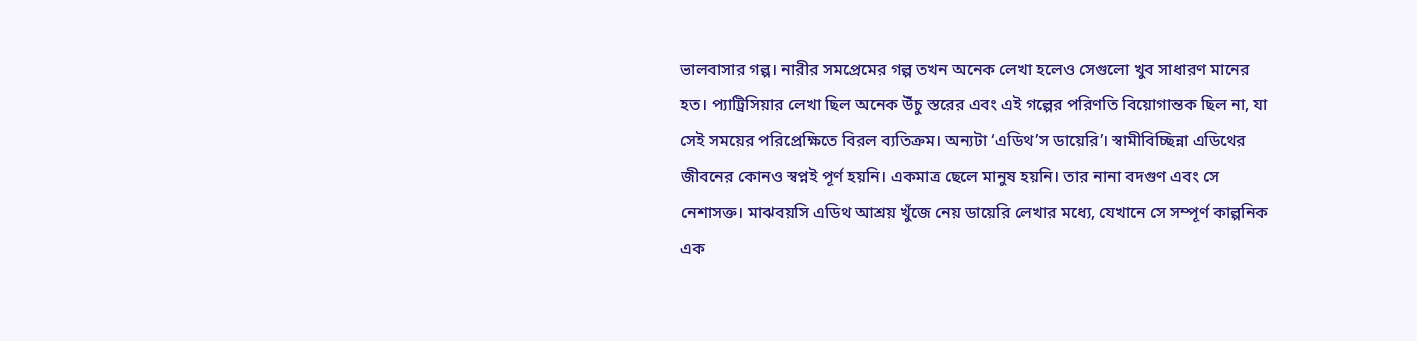ভালবাসার গল্প। নারীর সমপ্রেমের গল্প তখন অনেক লেখা হলেও সেগুলো খুব সাধারণ মানের হত। প্যাট্রিসিয়ার লেখা ছিল অনেক উঁচু স্তরের এবং এই গল্পের পরিণতি বিয়োগান্তক ছিল না, যা সেই সময়ের পরিপ্রেক্ষিতে বিরল ব্যতিক্রম। অন্যটা ‘এডিথ’স ডায়েরি’। স্বামীবিচ্ছিন্না এডিথের জীবনের কোনও স্বপ্নই পূর্ণ হয়নি। একমাত্র ছেলে মানুষ হয়নি। তার নানা বদগুণ এবং সে নেশাসক্ত। মাঝবয়সি এডিথ আশ্রয় খুঁজে নেয় ডায়েরি লেখার মধ্যে, যেখানে সে সম্পূর্ণ কাল্পনিক এক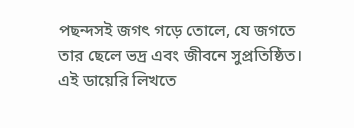পছন্দসই জগৎ গড়ে তোলে, যে জগতে তার ছেলে ভদ্র এবং জীবনে সুপ্রতিষ্ঠিত। এই ডায়েরি লিখতে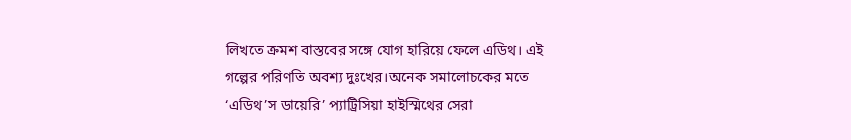লিখতে ক্রমশ বাস্তবের সঙ্গে যোগ হারিয়ে ফেলে এডিথ। এই গল্পের পরিণতি অবশ্য দুঃখের।অনেক সমালোচকের মতে ‘এডিথ’স ডায়েরি’ প্যাট্রিসিয়া হাইস্মিথের সেরা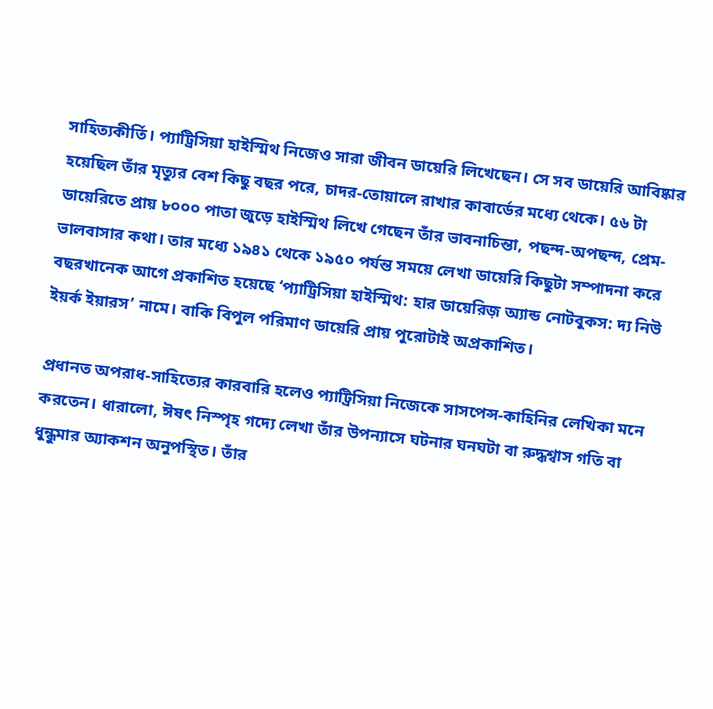সাহিত্যকীর্তি। প্যাট্রিসিয়া হাইস্মিথ নিজেও সারা জীবন ডায়েরি লিখেছেন। সে সব ডায়েরি আবিষ্কার হয়েছিল তাঁর মৃত্যুর বেশ কিছু বছর পরে, চাদর-তোয়ালে রাখার কাবার্ডের মধ্যে থেকে। ৫৬ টা ডায়েরিতে প্রায় ৮০০০ পাতা জুড়ে হাইস্মিথ লিখে গেছেন তাঁর ভাবনাচিন্তা, পছন্দ-অপছন্দ, প্রেম-ভালবাসার কথা। তার মধ্যে ১৯৪১ থেকে ১৯৫০ পর্যন্ত সময়ে লেখা ডায়েরি কিছুটা সম্পাদনা করে বছরখানেক আগে প্রকাশিত হয়েছে ‘প্যাট্রিসিয়া হাইস্মিথ: হার ডায়েরিজ় অ্যান্ড নোটবুকস: দ্য নিউ ইয়র্ক ইয়ারস’ নামে। বাকি বিপুল পরিমাণ ডায়েরি প্রায় পুরোটাই অপ্রকাশিত।

প্রধানত অপরাধ-সাহিত্যের কারবারি হলেও প্যাট্রিসিয়া নিজেকে সাসপেন্স-কাহিনির লেখিকা মনে করতেন। ধারালো, ঈষৎ নিস্পৃহ গদ্যে লেখা তাঁর উপন্যাসে ঘটনার ঘনঘটা বা রুদ্ধশ্বাস গতি বা ধুন্ধুমার অ্যাকশন অনুপস্থিত। তাঁর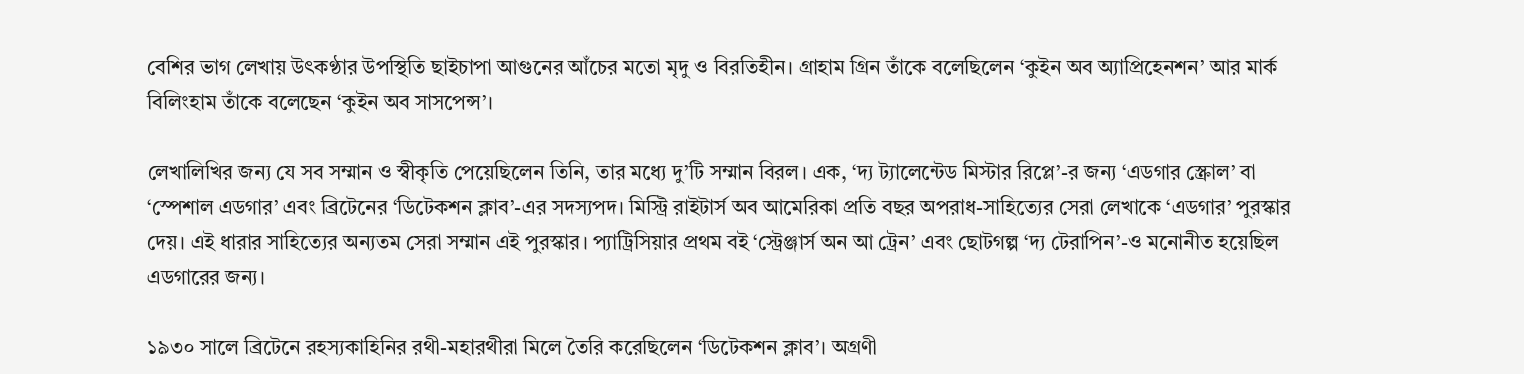বেশির ভাগ লেখায় উৎকণ্ঠার উপস্থিতি ছাইচাপা আগুনের আঁচের মতো মৃদু ও বিরতিহীন। গ্রাহাম গ্রিন তাঁকে বলেছিলেন ‘কুইন অব অ্যাপ্রিহেনশন’ আর মার্ক বিলিংহাম তাঁকে বলেছেন ‘কুইন অব সাসপেন্স’।

লেখালিখির জন্য যে সব সম্মান ও স্বীকৃতি পেয়েছিলেন তিনি, তার মধ্যে দু’টি সম্মান বিরল। এক, ‘দ্য ট্যালেন্টেড মিস্টার রিপ্লে’-র জন্য ‘এডগার স্ক্রোল’ বা ‘স্পেশাল এডগার’ এবং ব্রিটেনের ‘ডিটেকশন ক্লাব’-এর সদস্যপদ। মিস্ট্রি রাইটার্স অব আমেরিকা প্রতি বছর অপরাধ-সাহিত্যের সেরা লেখাকে ‘এডগার’ পুরস্কার দেয়। এই ধারার সাহিত্যের অন্যতম সেরা সম্মান এই পুরস্কার। প্যাট্রিসিয়ার প্রথম বই ‘স্ট্রেঞ্জার্স অন আ ট্রেন’ এবং ছোটগল্প ‘দ্য টেরাপিন’-ও মনোনীত হয়েছিল এডগারের জন্য।

১৯৩০ সালে ব্রিটেনে রহস্যকাহিনির রথী-মহারথীরা মিলে তৈরি করেছিলেন ‘ডিটেকশন ক্লাব’। অগ্রণী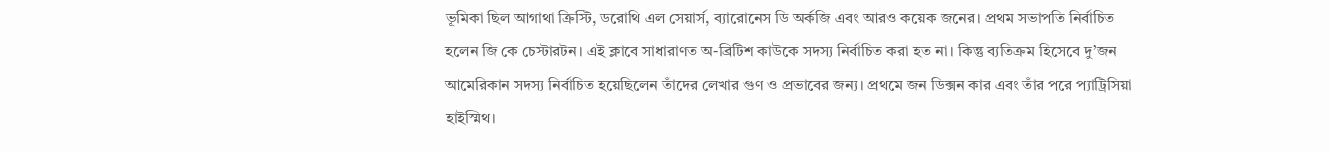ভূমিকা ছিল আগাথা ক্রিস্টি, ডরোথি এল সেয়ার্স, ব্যারোনেস ডি অর্কজি এবং আরও কয়েক জনের। প্রথম সভাপতি নির্বাচিত হলেন জি কে চেস্টারটন। এই ক্লাবে সাধারাণত অ-ব্রিটিশ কাউকে সদস্য নির্বাচিত করা হত না। কিন্তু ব্যতিক্রম হিসেবে দু’জন আমেরিকান সদস্য নির্বাচিত হয়েছিলেন তাঁদের লেখার গুণ ও প্রভাবের জন্য। প্রথমে জন ডিক্সন কার এবং তাঁর পরে প্যাট্রিসিয়া হাইস্মিথ।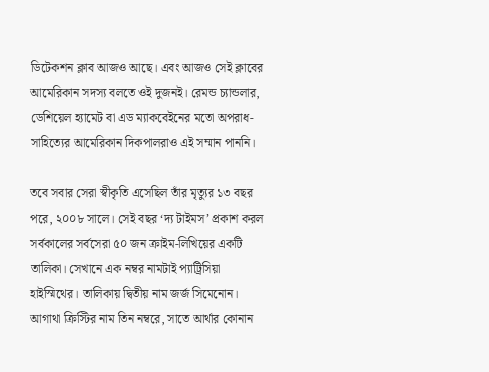ডিটেকশন ক্লাব আজও আছে। এবং আজও সেই ক্লাবের আমেরিকান সদস্য বলতে ওই দুজনই। রেমন্ড চ্যান্ডলার, ডেশিয়েল হ্যামেট বা এড ম্যাকবেইনের মতো অপরাধ-সাহিত্যের আমেরিকান দিকপালরাও এই সম্মান পাননি।

তবে সবার সেরা স্বীকৃতি এসেছিল তাঁর মৃত্যুর ১৩ বছর পরে, ২০০৮ সালে। সেই বছর ‘দ্য টাইমস’ প্রকাশ করল সর্বকালের সর্বসেরা ৫০ জন ক্রাইম-লিখিয়ের একটি তালিকা। সেখানে এক নম্বর নামটাই প্যাট্রিসিয়া হাইস্মিথের। তালিকায় দ্বিতীয় নাম জর্জ সিমেনোন। আগাথা ক্রিস্টির নাম তিন নম্বরে, সাতে আর্থার কোনান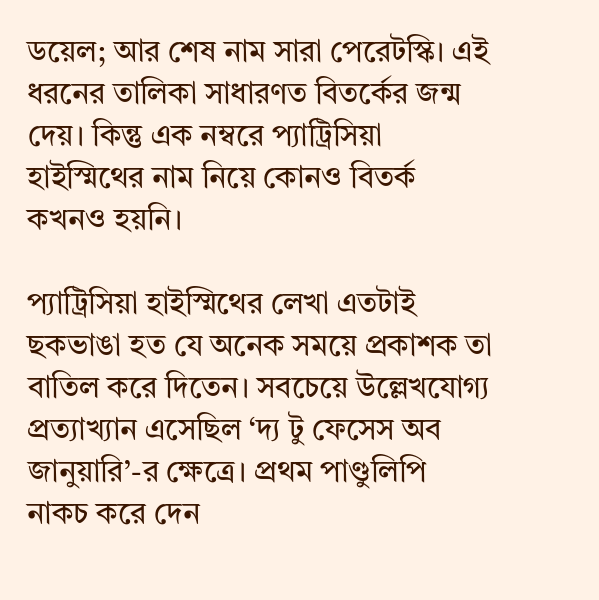ডয়েল; আর শেষ নাম সারা পেরেটস্কি। এই ধরনের তালিকা সাধারণত বিতর্কের জন্ম দেয়। কিন্তু এক নম্বরে প্যাট্রিসিয়া হাইস্মিথের নাম নিয়ে কোনও বিতর্ক কখনও হয়নি।

প্যাট্রিসিয়া হাইস্মিথের লেখা এতটাই ছকভাঙা হত যে অনেক সময়ে প্রকাশক তা বাতিল করে দিতেন। সবচেয়ে উল্লেখযোগ্য প্রত্যাখ্যান এসেছিল ‘দ্য টু ফেসেস অব জানুয়ারি’-র ক্ষেত্রে। প্রথম পাণ্ডুলিপি নাকচ করে দেন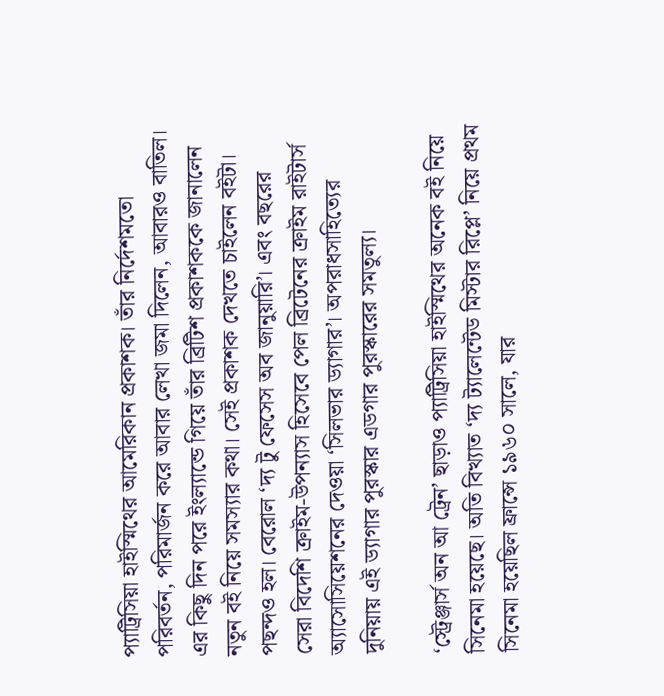প্যাট্রিসিয়া হাইস্মিথের আমেরিকান প্রকাশক। তাঁর নির্দেশমতো পরিবর্তন, পরিমার্জন করে আবার লেখা জমা দিলেন, আবারও বাতিল। এর কিছু দিন পরে ইংল্যান্ডে গিয়ে তাঁর ব্রিটিশ প্রকাশককে জানালেন নতুন বই নিয়ে সমস্যার কথা। সেই প্রকাশক দেখতে চাইলেন বইটা। পছন্দও হল। বেরোল ‘দ্য টু ফেসেস অব জানুয়ারি’। এবং বছরের সেরা বিদেশি ক্রাইম-উপন্যাস হিসেবে পেল ব্রিটেনের ক্রাইম রাইটার্স অ্যাসোসিয়েশনের দেওয়া ‘সিলভার ড্যাগার’। অপরাধসাহিত্যের দুনিয়ায় এই ড্যাগার পুরস্কার এডগার পুরস্কারের সমতুল্য।

‘স্ট্রেঞ্জার্স অন আ ট্রেন’ ছাড়াও প্যাট্রিসিয়া হাইস্মিথের অনেক বই নিয়ে সিনেমা হয়েছে। অতি বিখ্যাত ‘দ্য ট্যালেন্টেড মিস্টার রিপ্লে’ নিয়ে প্রথম সিনেমা হয়েছিল ফ্রান্সে ১৯৬০ সালে, যার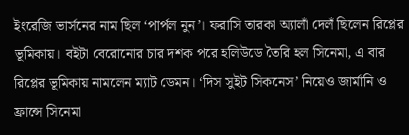ইংরেজি ভার্সনের নাম ছিল ‘পার্পল নুন’। ফরাসি তারকা অ্যালাঁ দেলঁ ছিলেন রিপ্লের ভূমিকায়। বইটা বেরোনোর চার দশক পরে হলিউডে তৈরি হল সিনেমা, এ বার রিপ্লের ভূমিকায় নামলেন ম্যাট ডেমন। ‘দিস সুইট সিকনেস’ নিয়েও জার্মানি ও ফ্রান্সে সিনেমা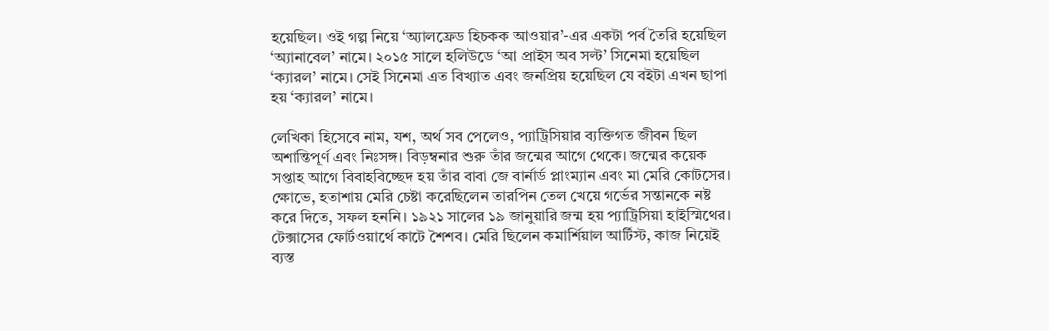হয়েছিল। ওই গল্প নিয়ে ‘অ্যালফ্রেড হিচকক আওয়ার’-এর একটা পর্ব তৈরি হয়েছিল ‘অ্যানাবেল’ নামে। ২০১৫ সালে হলিউডে ‘আ প্রাইস অব সল্ট’ সিনেমা হয়েছিল ‘ক্যারল’ নামে। সেই সিনেমা এত বিখ্যাত এবং জনপ্রিয় হয়েছিল যে বইটা এখন ছাপা হয় ‘ক্যারল’ নামে।

লেখিকা হিসেবে নাম, যশ, অর্থ সব পেলেও, প্যাট্রিসিয়ার ব্যক্তিগত জীবন ছিল অশান্তিপূর্ণ এবং নিঃসঙ্গ। বিড়ম্বনার শুরু তাঁর জন্মের আগে থেকে। জন্মের কয়েক সপ্তাহ আগে বিবাহবিচ্ছেদ হয় তাঁর বাবা জে বার্নার্ড প্লাংম্যান এবং মা মেরি কোটসের। ক্ষোভে, হতাশায় মেরি চেষ্টা করেছিলেন তারপিন তেল খেয়ে গর্ভের সন্তানকে নষ্ট করে দিতে, সফল হননি। ১৯২১ সালের ১৯ জানুয়ারি জন্ম হয় প্যাট্রিসিয়া হাইস্মিথের। টেক্সাসের ফোর্টওয়ার্থে কাটে শৈশব। মেরি ছিলেন কমার্শিয়াল আর্টিস্ট, কাজ নিয়েই ব্যস্ত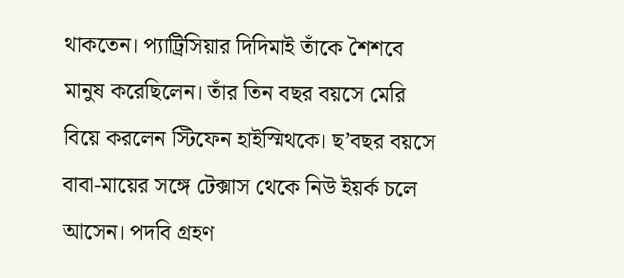থাকতেন। প্যাট্রিসিয়ার দিদিমাই তাঁকে শৈশবে মানুষ করেছিলেন। তাঁর তিন বছর বয়সে মেরি বিয়ে করলেন স্টিফেন হাইস্মিথকে। ছ’বছর বয়সে বাবা-মায়ের সঙ্গে টেক্সাস থেকে নিউ ইয়র্ক চলে আসেন। পদবি গ্রহণ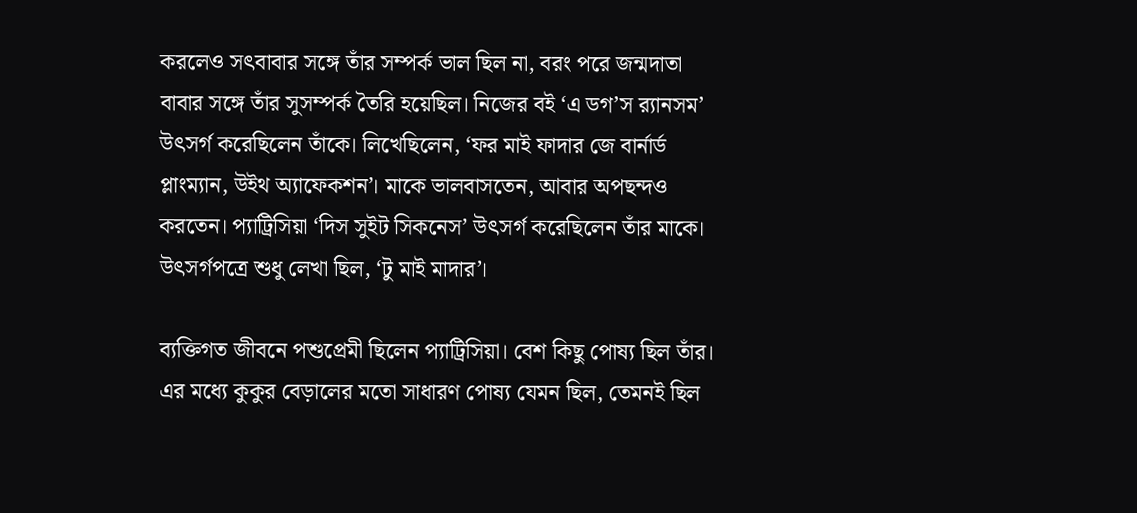করলেও সৎবাবার সঙ্গে তাঁর সম্পর্ক ভাল ছিল না, বরং পরে জন্মদাতা বাবার সঙ্গে তাঁর সুসম্পর্ক তৈরি হয়েছিল। নিজের বই ‘এ ডগ’স র‌্যানসম’ উৎসর্গ করেছিলেন তাঁকে। লিখেছিলেন, ‘ফর মাই ফাদার জে বার্নার্ড প্লাংম্যান, উইথ অ্যাফেকশন’। মাকে ভালবাসতেন, আবার অপছন্দও করতেন। প্যাট্রিসিয়া ‘দিস সুইট সিকনেস’ উৎসর্গ করেছিলেন তাঁর মাকে। উৎসর্গপত্রে শুধু লেখা ছিল, ‘টু মাই মাদার’।

ব্যক্তিগত জীবনে পশুপ্রেমী ছিলেন প্যাট্রিসিয়া। বেশ কিছু পোষ্য ছিল তাঁর। এর মধ্যে কুকুর বেড়ালের মতো সাধারণ পোষ্য যেমন ছিল, তেমনই ছিল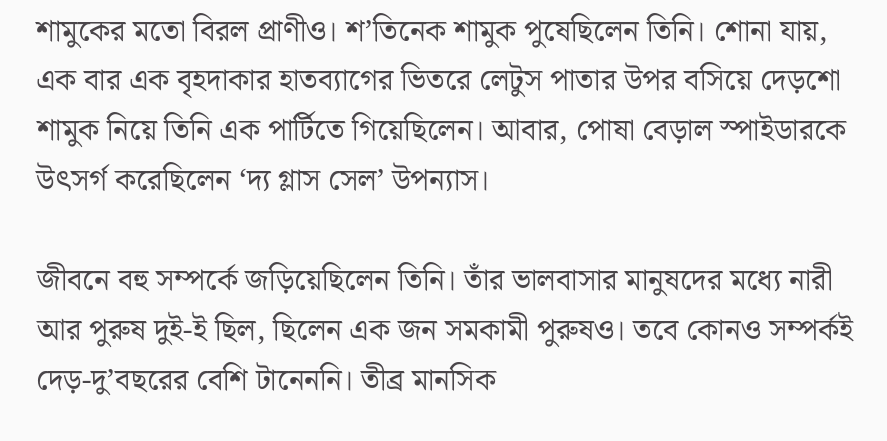শামুকের মতো বিরল প্রাণীও। শ’তিনেক শামুক পুষেছিলেন তিনি। শোনা যায়, এক বার এক বৃহদাকার হাতব্যাগের ভিতরে লেটুস পাতার উপর বসিয়ে দেড়শো শামুক নিয়ে তিনি এক পার্টিতে গিয়েছিলেন। আবার, পোষা বেড়াল স্পাইডারকে উৎসর্গ করেছিলেন ‘দ্য গ্লাস সেল’ উপন্যাস।

জীবনে বহু সম্পর্কে জড়িয়েছিলেন তিনি। তাঁর ভালবাসার মানুষদের মধ্যে নারী আর পুরুষ দুই-ই ছিল, ছিলেন এক জন সমকামী পুরুষও। তবে কোনও সম্পর্কই দেড়-দু’বছরের বেশি টানেননি। তীব্র মানসিক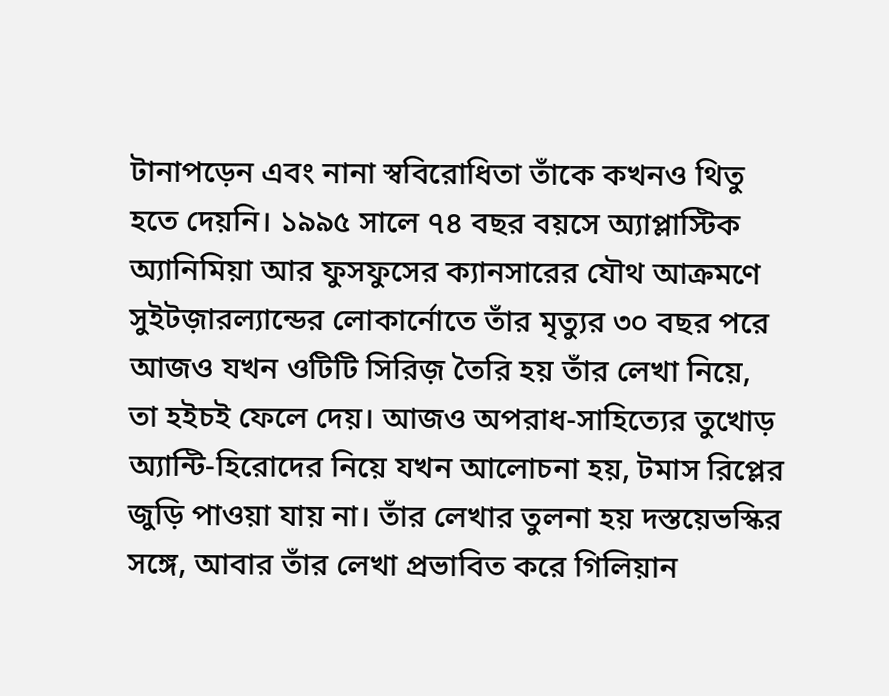টানাপড়েন এবং নানা স্ববিরোধিতা তাঁকে কখনও থিতু হতে দেয়নি। ১৯৯৫ সালে ৭৪ বছর বয়সে অ্যাপ্লাস্টিক অ্যানিমিয়া আর ফুসফুসের ক্যানসারের যৌথ আক্রমণে সুইটজ়ারল্যান্ডের লোকার্নোতে তাঁর মৃত্যুর ৩০ বছর পরে আজও যখন ওটিটি সিরিজ় তৈরি হয় তাঁর লেখা নিয়ে, তা হইচই ফেলে দেয়। আজও অপরাধ-সাহিত্যের তুখোড় অ্যান্টি-হিরোদের নিয়ে যখন আলোচনা হয়, টমাস রিপ্লের জুড়ি পাওয়া যায় না। তাঁর লেখার তুলনা হয় দস্তয়েভস্কির সঙ্গে, আবার তাঁর লেখা প্রভাবিত করে গিলিয়ান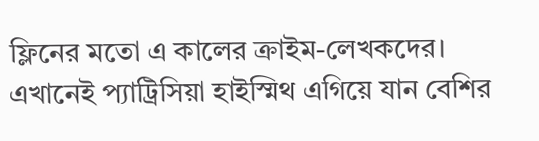ফ্লিনের মতো এ কালের ক্রাইম-লেখকদের। এখানেই প্যাট্রিসিয়া হাইস্মিথ এগিয়ে যান বেশির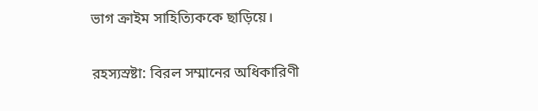ভাগ ক্রাইম সাহিত্যিককে ছাড়িয়ে।

রহস্যস্রষ্টা: বিরল সম্মানের অধিকারিণী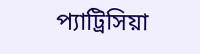প্যাট্রিসিয়া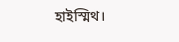হাইস্মিথ।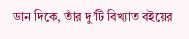ডান দিকে, তাঁর দু’টি বিখ্যাত বইয়ের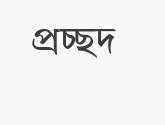প্রচ্ছদ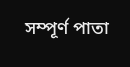সম্পূর্ণ পাতা